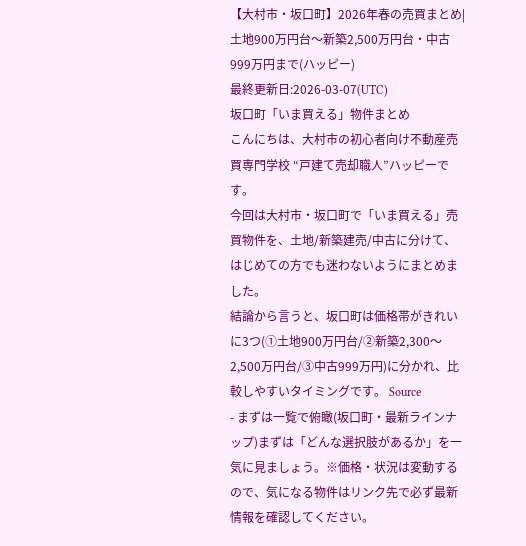【大村市・坂口町】2026年春の売買まとめ|土地900万円台〜新築2,500万円台・中古999万円まで(ハッピー)
最終更新日:2026-03-07(UTC)
坂口町「いま買える」物件まとめ
こんにちは、大村市の初心者向け不動産売買専門学校 “戸建て売却職人”ハッピーです。
今回は大村市・坂口町で「いま買える」売買物件を、土地/新築建売/中古に分けて、はじめての方でも迷わないようにまとめました。
結論から言うと、坂口町は価格帯がきれいに3つ(①土地900万円台/②新築2,300〜2,500万円台/③中古999万円)に分かれ、比較しやすいタイミングです。 Source
- まずは一覧で俯瞰(坂口町・最新ラインナップ)まずは「どんな選択肢があるか」を一気に見ましょう。※価格・状況は変動するので、気になる物件はリンク先で必ず最新情報を確認してください。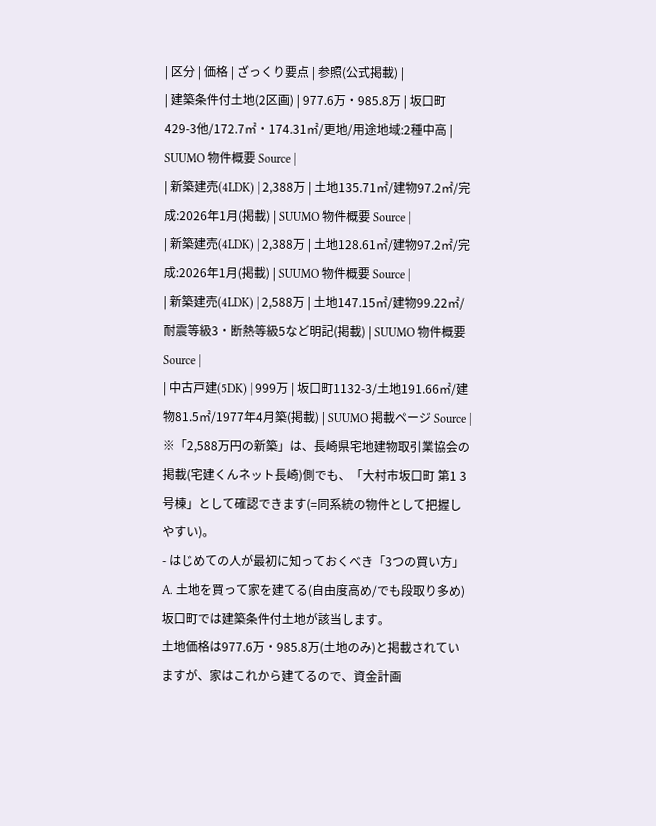| 区分 | 価格 | ざっくり要点 | 参照(公式掲載) |
| 建築条件付土地(2区画) | 977.6万・985.8万 | 坂口町429-3他/172.7㎡・174.31㎡/更地/用途地域:2種中高 | SUUMO 物件概要 Source |
| 新築建売(4LDK) | 2,388万 | 土地135.71㎡/建物97.2㎡/完成:2026年1月(掲載) | SUUMO 物件概要 Source |
| 新築建売(4LDK) | 2,388万 | 土地128.61㎡/建物97.2㎡/完成:2026年1月(掲載) | SUUMO 物件概要 Source |
| 新築建売(4LDK) | 2,588万 | 土地147.15㎡/建物99.22㎡/耐震等級3・断熱等級5など明記(掲載) | SUUMO 物件概要 Source |
| 中古戸建(5DK) | 999万 | 坂口町1132-3/土地191.66㎡/建物81.5㎡/1977年4月築(掲載) | SUUMO 掲載ページ Source |
※「2,588万円の新築」は、長崎県宅地建物取引業協会の掲載(宅建くんネット長崎)側でも、「大村市坂口町 第1 3号棟」として確認できます(=同系統の物件として把握しやすい)。
- はじめての人が最初に知っておくべき「3つの買い方」
A. 土地を買って家を建てる(自由度高め/でも段取り多め)
坂口町では建築条件付土地が該当します。
土地価格は977.6万・985.8万(土地のみ)と掲載されていますが、家はこれから建てるので、資金計画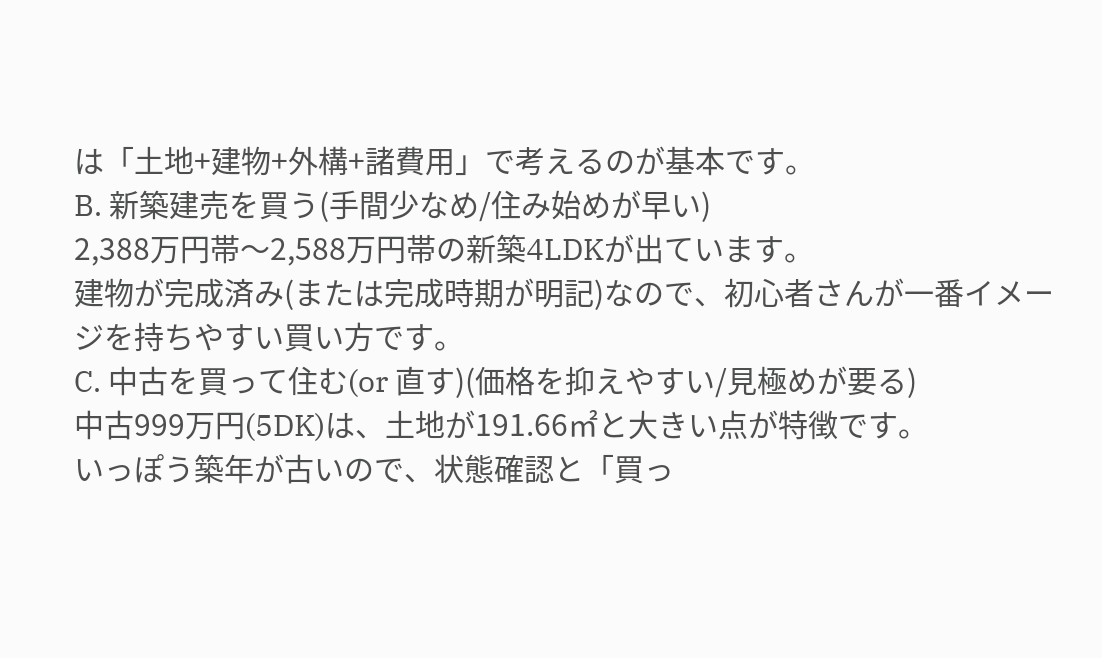は「土地+建物+外構+諸費用」で考えるのが基本です。
B. 新築建売を買う(手間少なめ/住み始めが早い)
2,388万円帯〜2,588万円帯の新築4LDKが出ています。
建物が完成済み(または完成時期が明記)なので、初心者さんが一番イメージを持ちやすい買い方です。
C. 中古を買って住む(or 直す)(価格を抑えやすい/見極めが要る)
中古999万円(5DK)は、土地が191.66㎡と大きい点が特徴です。
いっぽう築年が古いので、状態確認と「買っ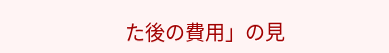た後の費用」の見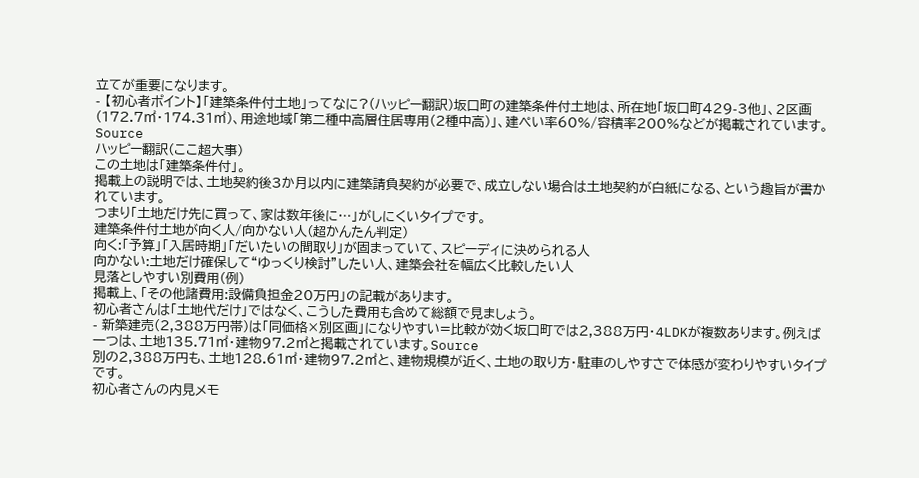立てが重要になります。
- 【初心者ポイント】「建築条件付土地」ってなに?(ハッピー翻訳)坂口町の建築条件付土地は、所在地「坂口町429-3他」、2区画(172.7㎡・174.31㎡)、用途地域「第二種中高層住居専用(2種中高)」、建ぺい率60%/容積率200%などが掲載されています。Source
ハッピー翻訳(ここ超大事)
この土地は「建築条件付」。
掲載上の説明では、土地契約後3か月以内に建築請負契約が必要で、成立しない場合は土地契約が白紙になる、という趣旨が書かれています。
つまり「土地だけ先に買って、家は数年後に…」がしにくいタイプです。
建築条件付土地が向く人/向かない人(超かんたん判定)
向く:「予算」「入居時期」「だいたいの間取り」が固まっていて、スピーディに決められる人
向かない:土地だけ確保して“ゆっくり検討”したい人、建築会社を幅広く比較したい人
見落としやすい別費用(例)
掲載上、「その他諸費用:設備負担金20万円」の記載があります。
初心者さんは「土地代だけ」ではなく、こうした費用も含めて総額で見ましょう。
- 新築建売(2,388万円帯)は「同価格×別区画」になりやすい=比較が効く坂口町では2,388万円・4LDKが複数あります。例えば一つは、土地135.71㎡・建物97.2㎡と掲載されています。Source
別の2,388万円も、土地128.61㎡・建物97.2㎡と、建物規模が近く、土地の取り方・駐車のしやすさで体感が変わりやすいタイプです。
初心者さんの内見メモ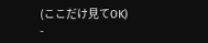(ここだけ見てOK)
-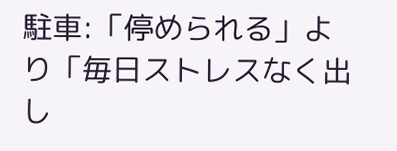駐車:「停められる」より「毎日ストレスなく出し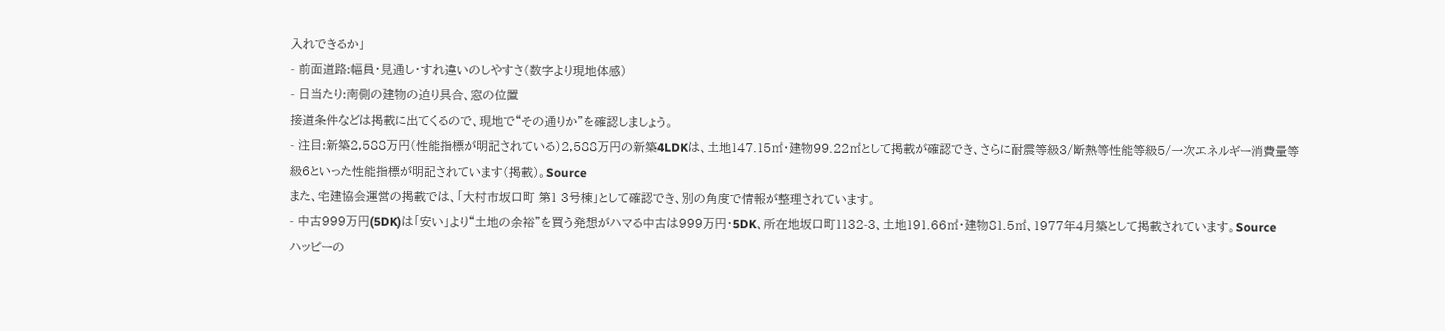入れできるか」
- 前面道路:幅員・見通し・すれ違いのしやすさ(数字より現地体感)
- 日当たり:南側の建物の迫り具合、窓の位置
接道条件などは掲載に出てくるので、現地で“その通りか”を確認しましょう。
- 注目:新築2,588万円(性能指標が明記されている)2,588万円の新築4LDKは、土地147.15㎡・建物99.22㎡として掲載が確認でき、さらに耐震等級3/断熱等性能等級5/一次エネルギー消費量等級6といった性能指標が明記されています(掲載)。Source
また、宅建協会運営の掲載では、「大村市坂口町 第1 3号棟」として確認でき、別の角度で情報が整理されています。
- 中古999万円(5DK)は「安い」より“土地の余裕”を買う発想がハマる中古は999万円・5DK、所在地坂口町1132-3、土地191.66㎡・建物81.5㎡、1977年4月築として掲載されています。Source
ハッピーの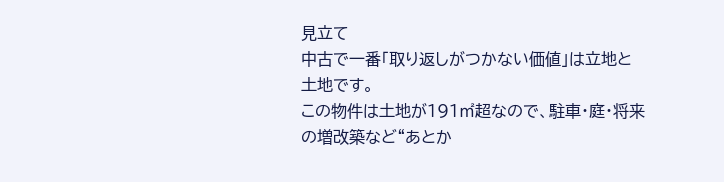見立て
中古で一番「取り返しがつかない価値」は立地と土地です。
この物件は土地が191㎡超なので、駐車・庭・将来の増改築など“あとか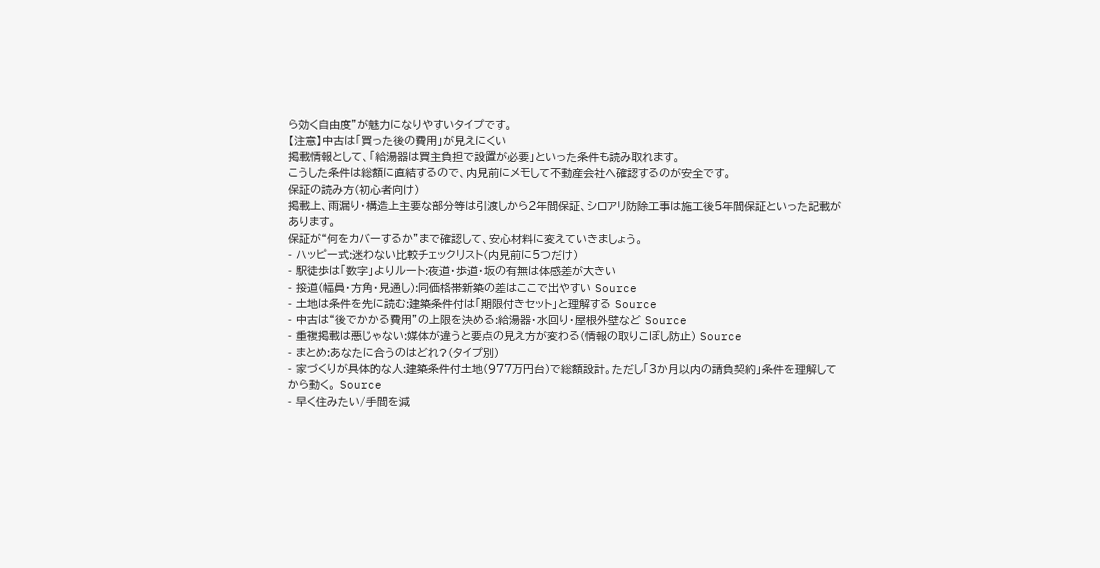ら効く自由度”が魅力になりやすいタイプです。
【注意】中古は「買った後の費用」が見えにくい
掲載情報として、「給湯器は買主負担で設置が必要」といった条件も読み取れます。
こうした条件は総額に直結するので、内見前にメモして不動産会社へ確認するのが安全です。
保証の読み方(初心者向け)
掲載上、雨漏り・構造上主要な部分等は引渡しから2年間保証、シロアリ防除工事は施工後5年間保証といった記載があります。
保証が“何をカバーするか”まで確認して、安心材料に変えていきましょう。
- ハッピー式:迷わない比較チェックリスト(内見前に5つだけ)
- 駅徒歩は「数字」よりルート:夜道・歩道・坂の有無は体感差が大きい
- 接道(幅員・方角・見通し):同価格帯新築の差はここで出やすい Source
- 土地は条件を先に読む:建築条件付は「期限付きセット」と理解する Source
- 中古は“後でかかる費用”の上限を決める:給湯器・水回り・屋根外壁など Source
- 重複掲載は悪じゃない:媒体が違うと要点の見え方が変わる(情報の取りこぼし防止) Source
- まとめ:あなたに合うのはどれ?(タイプ別)
- 家づくりが具体的な人:建築条件付土地(977万円台)で総額設計。ただし「3か月以内の請負契約」条件を理解してから動く。 Source
- 早く住みたい/手間を減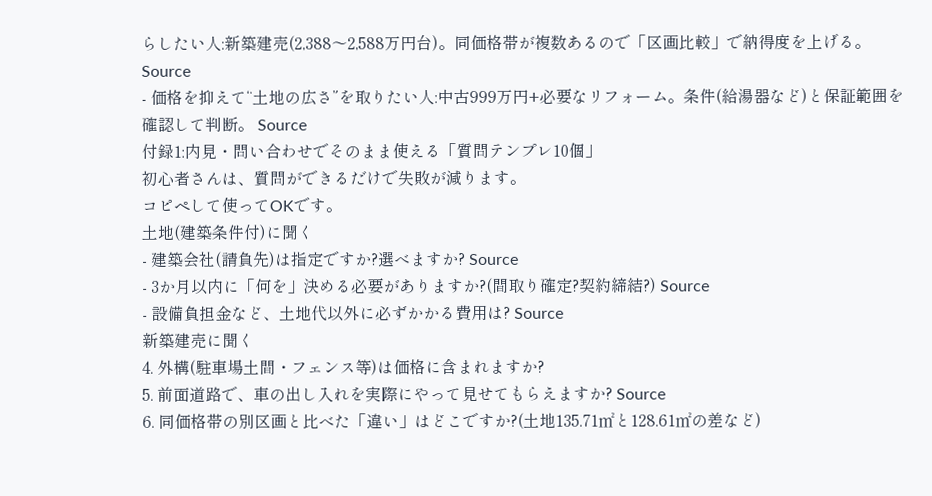らしたい人:新築建売(2,388〜2,588万円台)。同価格帯が複数あるので「区画比較」で納得度を上げる。 Source
- 価格を抑えて“土地の広さ”を取りたい人:中古999万円+必要なリフォーム。条件(給湯器など)と保証範囲を確認して判断。 Source
付録1:内見・問い合わせでそのまま使える「質問テンプレ10個」
初心者さんは、質問ができるだけで失敗が減ります。
コピペして使ってOKです。
土地(建築条件付)に聞く
- 建築会社(請負先)は指定ですか?選べますか? Source
- 3か月以内に「何を」決める必要がありますか?(間取り確定?契約締結?) Source
- 設備負担金など、土地代以外に必ずかかる費用は? Source
新築建売に聞く
4. 外構(駐車場土間・フェンス等)は価格に含まれますか?
5. 前面道路で、車の出し入れを実際にやって見せてもらえますか? Source
6. 同価格帯の別区画と比べた「違い」はどこですか?(土地135.71㎡と128.61㎡の差など)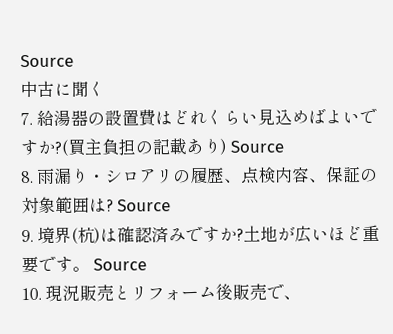Source
中古に聞く
7. 給湯器の設置費はどれくらい見込めばよいですか?(買主負担の記載あり) Source
8. 雨漏り・シロアリの履歴、点検内容、保証の対象範囲は? Source
9. 境界(杭)は確認済みですか?土地が広いほど重要です。 Source
10. 現況販売とリフォーム後販売で、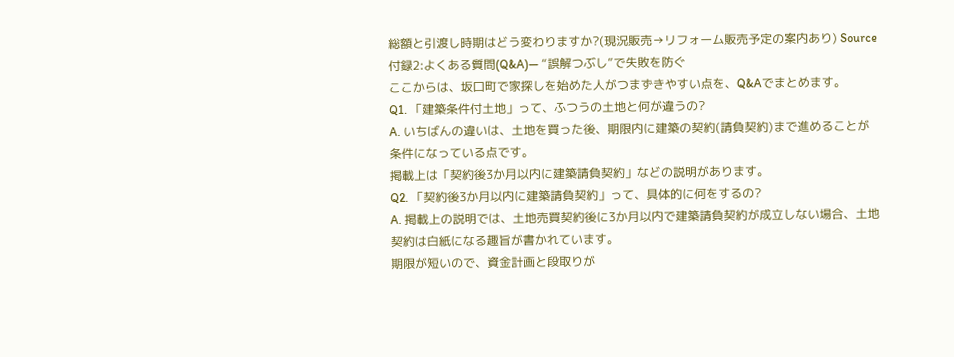総額と引渡し時期はどう変わりますか?(現況販売→リフォーム販売予定の案内あり) Source
付録2:よくある質問(Q&A)— “誤解つぶし”で失敗を防ぐ
ここからは、坂口町で家探しを始めた人がつまずきやすい点を、Q&Aでまとめます。
Q1. 「建築条件付土地」って、ふつうの土地と何が違うの?
A. いちばんの違いは、土地を買った後、期限内に建築の契約(請負契約)まで進めることが条件になっている点です。
掲載上は「契約後3か月以内に建築請負契約」などの説明があります。
Q2. 「契約後3か月以内に建築請負契約」って、具体的に何をするの?
A. 掲載上の説明では、土地売買契約後に3か月以内で建築請負契約が成立しない場合、土地契約は白紙になる趣旨が書かれています。
期限が短いので、資金計画と段取りが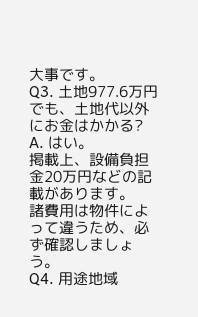大事です。
Q3. 土地977.6万円でも、土地代以外にお金はかかる?
A. はい。
掲載上、設備負担金20万円などの記載があります。
諸費用は物件によって違うため、必ず確認しましょう。
Q4. 用途地域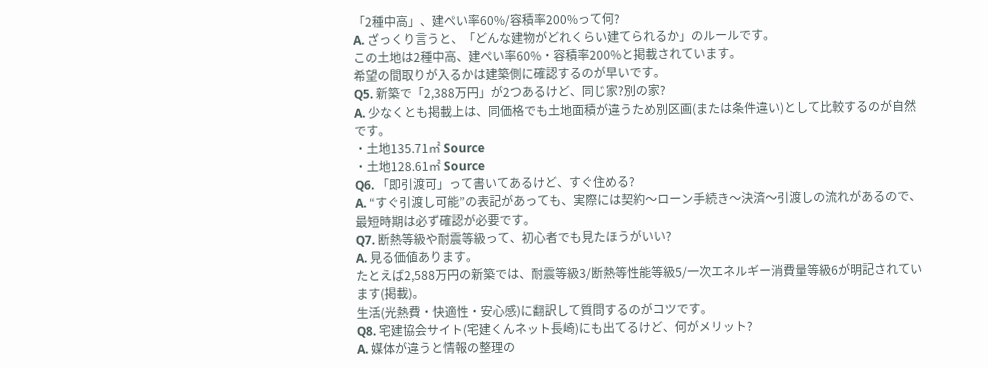「2種中高」、建ぺい率60%/容積率200%って何?
A. ざっくり言うと、「どんな建物がどれくらい建てられるか」のルールです。
この土地は2種中高、建ぺい率60%・容積率200%と掲載されています。
希望の間取りが入るかは建築側に確認するのが早いです。
Q5. 新築で「2,388万円」が2つあるけど、同じ家?別の家?
A. 少なくとも掲載上は、同価格でも土地面積が違うため別区画(または条件違い)として比較するのが自然です。
・土地135.71㎡ Source
・土地128.61㎡ Source
Q6. 「即引渡可」って書いてあるけど、すぐ住める?
A. “すぐ引渡し可能”の表記があっても、実際には契約〜ローン手続き〜決済〜引渡しの流れがあるので、最短時期は必ず確認が必要です。
Q7. 断熱等級や耐震等級って、初心者でも見たほうがいい?
A. 見る価値あります。
たとえば2,588万円の新築では、耐震等級3/断熱等性能等級5/一次エネルギー消費量等級6が明記されています(掲載)。
生活(光熱費・快適性・安心感)に翻訳して質問するのがコツです。
Q8. 宅建協会サイト(宅建くんネット長崎)にも出てるけど、何がメリット?
A. 媒体が違うと情報の整理の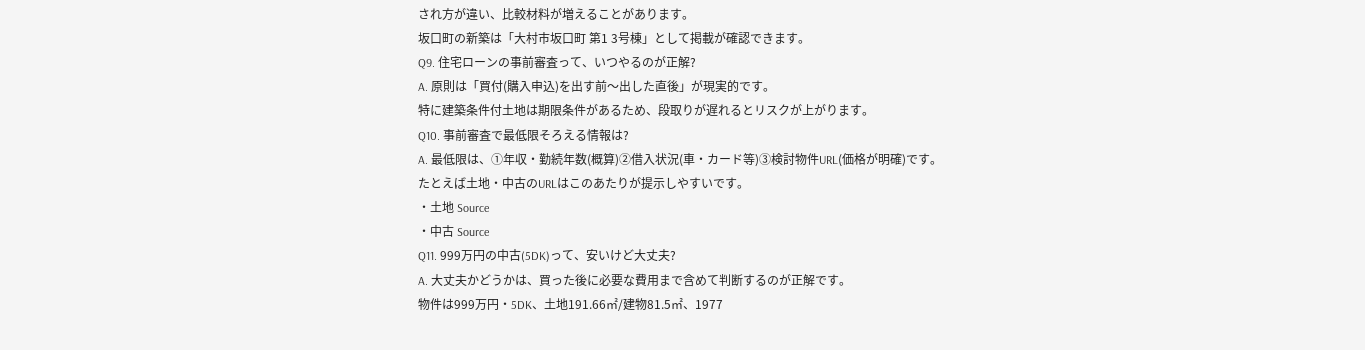され方が違い、比較材料が増えることがあります。
坂口町の新築は「大村市坂口町 第1 3号棟」として掲載が確認できます。
Q9. 住宅ローンの事前審査って、いつやるのが正解?
A. 原則は「買付(購入申込)を出す前〜出した直後」が現実的です。
特に建築条件付土地は期限条件があるため、段取りが遅れるとリスクが上がります。
Q10. 事前審査で最低限そろえる情報は?
A. 最低限は、①年収・勤続年数(概算)②借入状況(車・カード等)③検討物件URL(価格が明確)です。
たとえば土地・中古のURLはこのあたりが提示しやすいです。
・土地 Source
・中古 Source
Q11. 999万円の中古(5DK)って、安いけど大丈夫?
A. 大丈夫かどうかは、買った後に必要な費用まで含めて判断するのが正解です。
物件は999万円・5DK、土地191.66㎡/建物81.5㎡、1977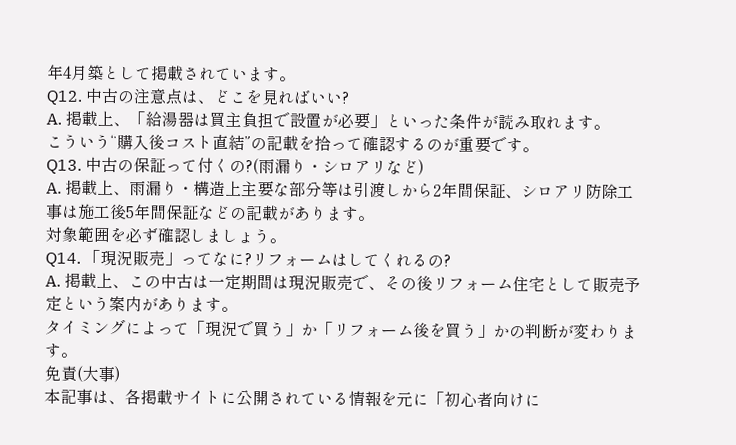年4月築として掲載されています。
Q12. 中古の注意点は、どこを見ればいい?
A. 掲載上、「給湯器は買主負担で設置が必要」といった条件が読み取れます。
こういう“購入後コスト直結”の記載を拾って確認するのが重要です。
Q13. 中古の保証って付くの?(雨漏り・シロアリなど)
A. 掲載上、雨漏り・構造上主要な部分等は引渡しから2年間保証、シロアリ防除工事は施工後5年間保証などの記載があります。
対象範囲を必ず確認しましょう。
Q14. 「現況販売」ってなに?リフォームはしてくれるの?
A. 掲載上、この中古は一定期間は現況販売で、その後リフォーム住宅として販売予定という案内があります。
タイミングによって「現況で買う」か「リフォーム後を買う」かの判断が変わります。
免責(大事)
本記事は、各掲載サイトに公開されている情報を元に「初心者向けに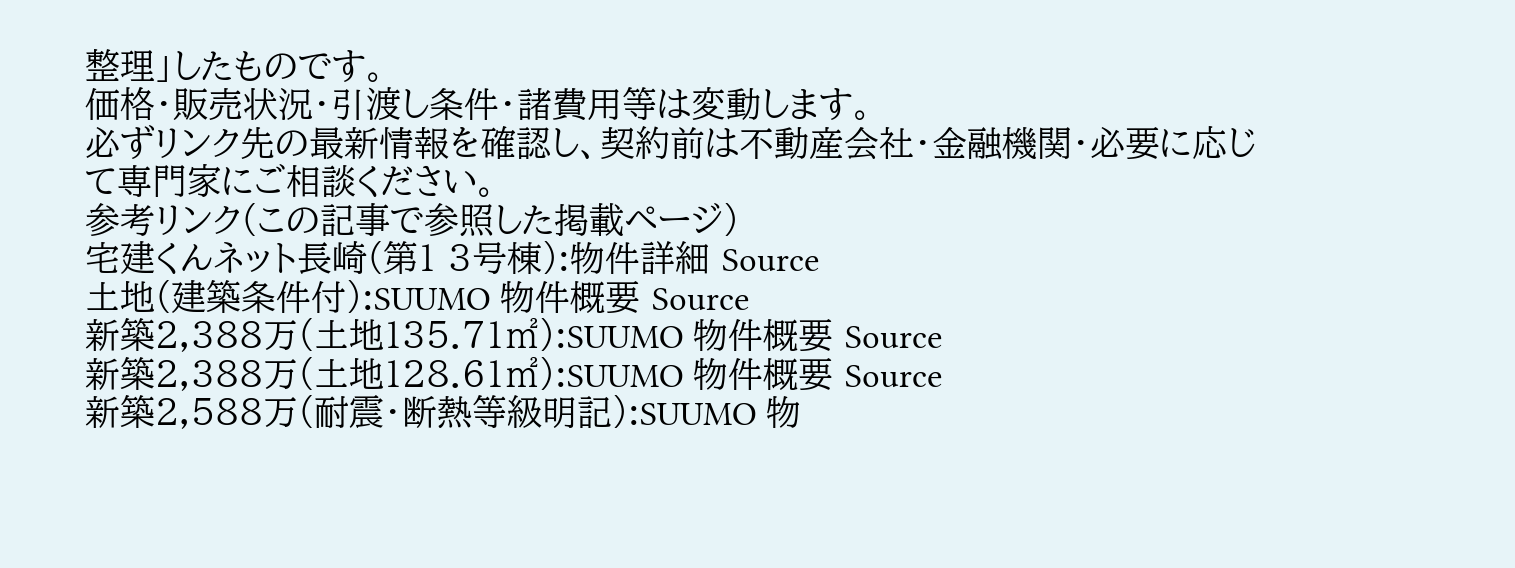整理」したものです。
価格・販売状況・引渡し条件・諸費用等は変動します。
必ずリンク先の最新情報を確認し、契約前は不動産会社・金融機関・必要に応じて専門家にご相談ください。
参考リンク(この記事で参照した掲載ページ)
宅建くんネット長崎(第1 3号棟):物件詳細 Source
土地(建築条件付):SUUMO 物件概要 Source
新築2,388万(土地135.71㎡):SUUMO 物件概要 Source
新築2,388万(土地128.61㎡):SUUMO 物件概要 Source
新築2,588万(耐震・断熱等級明記):SUUMO 物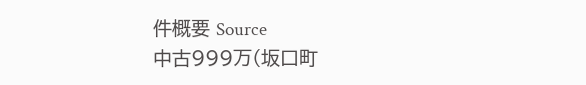件概要 Source
中古999万(坂口町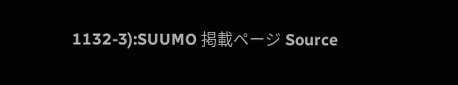1132-3):SUUMO 掲載ページ Source